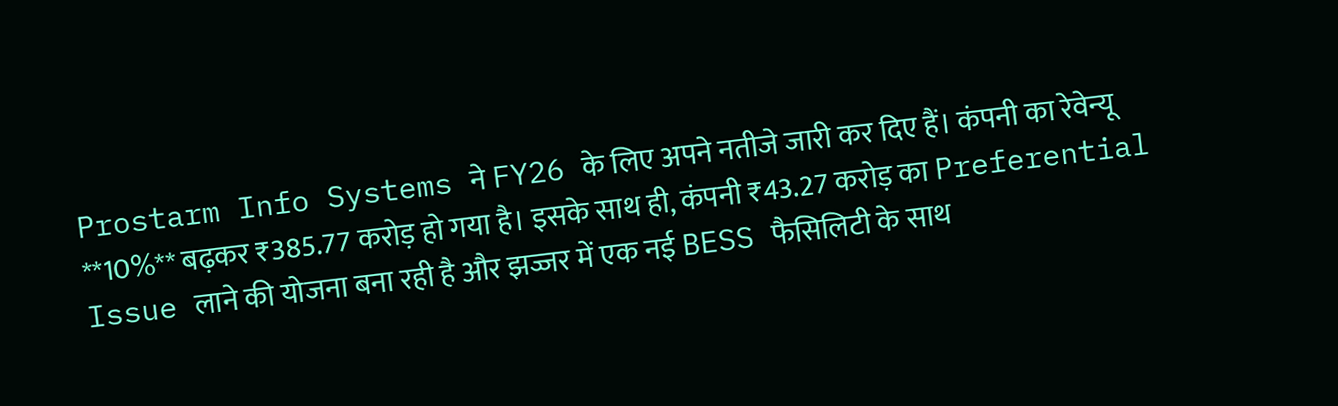Prostarm Info Systems ने FY26 के लिए अपने नतीजे जारी कर दिए हैं। कंपनी का रेवेन्यू **10%** बढ़कर ₹385.77 करोड़ हो गया है। इसके साथ ही, कंपनी ₹43.27 करोड़ का Preferential Issue लाने की योजना बना रही है और झज्जर में एक नई BESS फैसिलिटी के साथ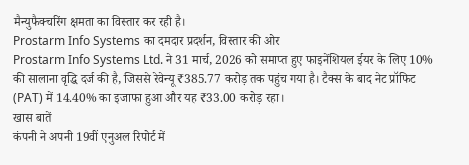मैन्युफैक्चरिंग क्षमता का विस्तार कर रही है।
Prostarm Info Systems का दमदार प्रदर्शन, विस्तार की ओर
Prostarm Info Systems Ltd. ने 31 मार्च, 2026 को समाप्त हुए फाइनेंशियल ईयर के लिए 10% की सालाना वृद्धि दर्ज की है, जिससे रेवेन्यू ₹385.77 करोड़ तक पहुंच गया है। टैक्स के बाद नेट प्रॉफिट (PAT) में 14.40% का इजाफा हुआ और यह ₹33.00 करोड़ रहा।
खास बातें
कंपनी ने अपनी 19वीं एनुअल रिपोर्ट में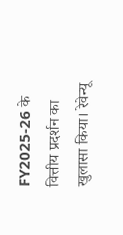FY2025-26 के वित्तीय प्रदर्शन का खुलासा किया। रेवेन्यू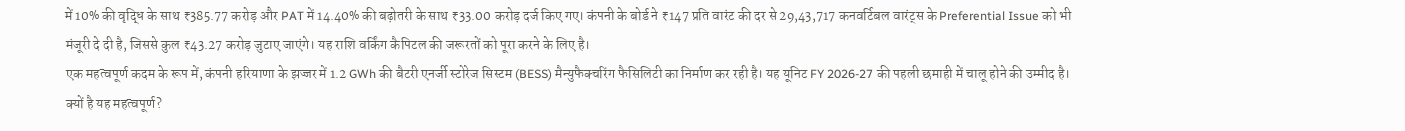में 10% की वृद्धि के साथ ₹385.77 करोड़ और PAT में 14.40% की बढ़ोतरी के साथ ₹33.00 करोड़ दर्ज किए गए। कंपनी के बोर्ड ने ₹147 प्रति वारंट की दर से 29,43,717 कनवर्टिबल वारंट्स के Preferential Issue को भी मंजूरी दे दी है, जिससे कुल ₹43.27 करोड़ जुटाए जाएंगे। यह राशि वर्किंग कैपिटल की जरूरतों को पूरा करने के लिए है।
एक महत्वपूर्ण कदम के रूप में, कंपनी हरियाणा के झज्जर में 1.2 GWh की बैटरी एनर्जी स्टोरेज सिस्टम (BESS) मैन्युफैक्चरिंग फैसिलिटी का निर्माण कर रही है। यह यूनिट FY 2026-27 की पहली छमाही में चालू होने की उम्मीद है।
क्यों है यह महत्वपूर्ण?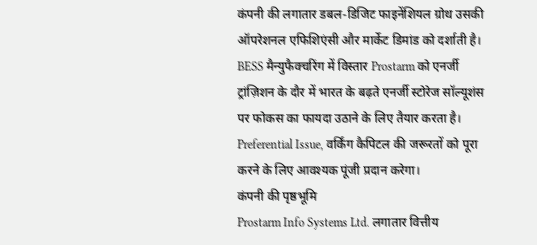कंपनी की लगातार डबल-डिजिट फाइनेंशियल ग्रोथ उसकी ऑपरेशनल एफिशिएंसी और मार्केट डिमांड को दर्शाती है। BESS मैन्युफैक्चरिंग में विस्तार Prostarm को एनर्जी ट्रांज़िशन के दौर में भारत के बढ़ते एनर्जी स्टोरेज सॉल्यूशंस पर फोकस का फायदा उठाने के लिए तैयार करता है। Preferential Issue, वर्किंग कैपिटल की जरूरतों को पूरा करने के लिए आवश्यक पूंजी प्रदान करेगा।
कंपनी की पृष्ठभूमि
Prostarm Info Systems Ltd. लगातार वित्तीय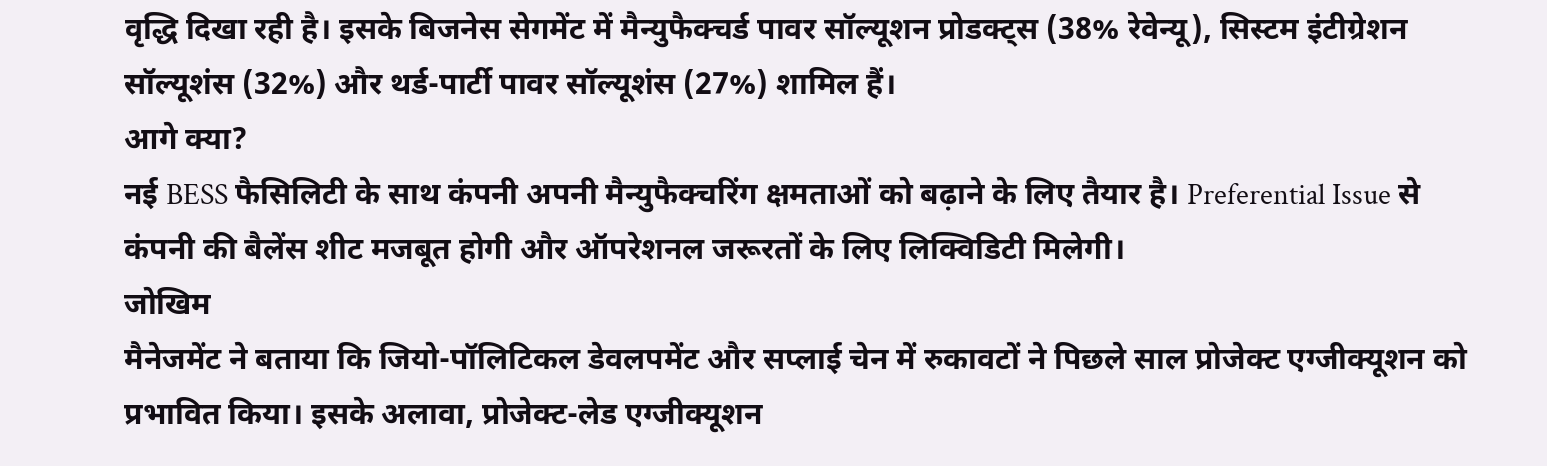वृद्धि दिखा रही है। इसके बिजनेस सेगमेंट में मैन्युफैक्चर्ड पावर सॉल्यूशन प्रोडक्ट्स (38% रेवेन्यू), सिस्टम इंटीग्रेशन सॉल्यूशंस (32%) और थर्ड-पार्टी पावर सॉल्यूशंस (27%) शामिल हैं।
आगे क्या?
नई BESS फैसिलिटी के साथ कंपनी अपनी मैन्युफैक्चरिंग क्षमताओं को बढ़ाने के लिए तैयार है। Preferential Issue से कंपनी की बैलेंस शीट मजबूत होगी और ऑपरेशनल जरूरतों के लिए लिक्विडिटी मिलेगी।
जोखिम
मैनेजमेंट ने बताया कि जियो-पॉलिटिकल डेवलपमेंट और सप्लाई चेन में रुकावटों ने पिछले साल प्रोजेक्ट एग्जीक्यूशन को प्रभावित किया। इसके अलावा, प्रोजेक्ट-लेड एग्जीक्यूशन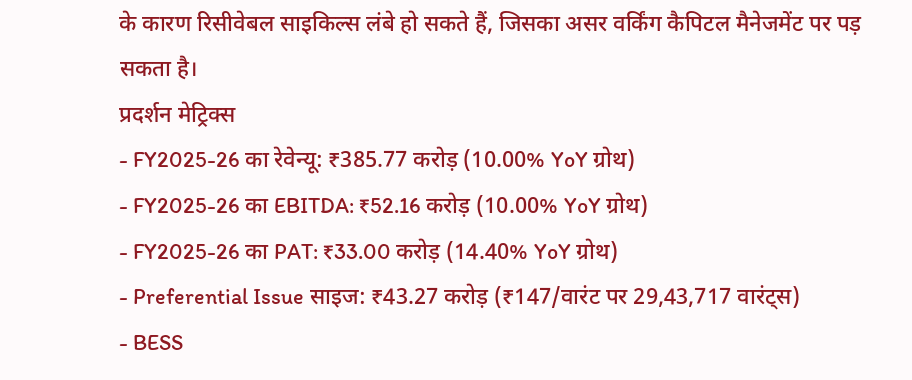के कारण रिसीवेबल साइकिल्स लंबे हो सकते हैं, जिसका असर वर्किंग कैपिटल मैनेजमेंट पर पड़ सकता है।
प्रदर्शन मेट्रिक्स
- FY2025-26 का रेवेन्यू: ₹385.77 करोड़ (10.00% YoY ग्रोथ)
- FY2025-26 का EBITDA: ₹52.16 करोड़ (10.00% YoY ग्रोथ)
- FY2025-26 का PAT: ₹33.00 करोड़ (14.40% YoY ग्रोथ)
- Preferential Issue साइज: ₹43.27 करोड़ (₹147/वारंट पर 29,43,717 वारंट्स)
- BESS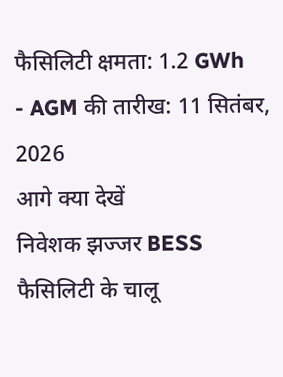फैसिलिटी क्षमता: 1.2 GWh
- AGM की तारीख: 11 सितंबर, 2026
आगे क्या देखें
निवेशक झज्जर BESS फैसिलिटी के चालू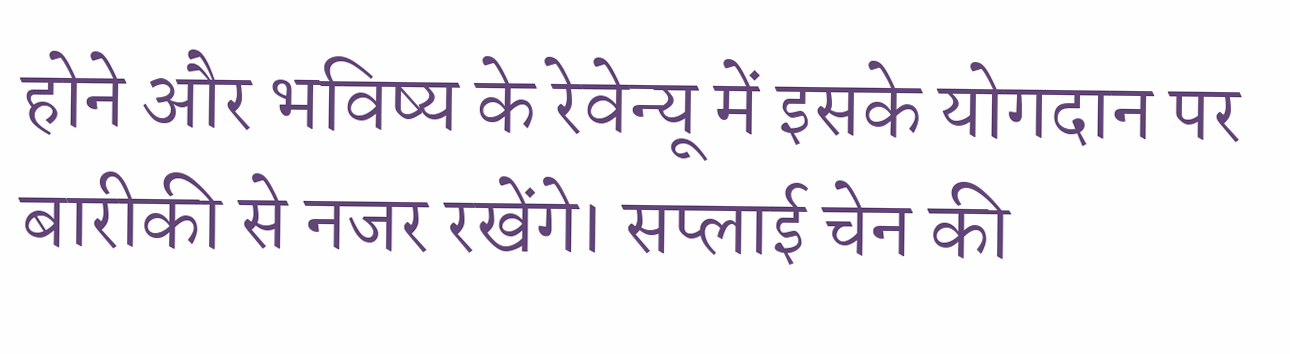होने और भविष्य के रेवेन्यू में इसके योगदान पर बारीकी से नजर रखेंगे। सप्लाई चेन की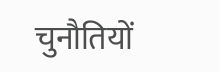चुनौतियों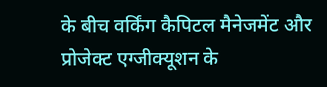के बीच वर्किंग कैपिटल मैनेजमेंट और प्रोजेक्ट एग्जीक्यूशन के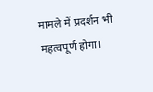मामले में प्रदर्शन भी महत्वपूर्ण होगा।